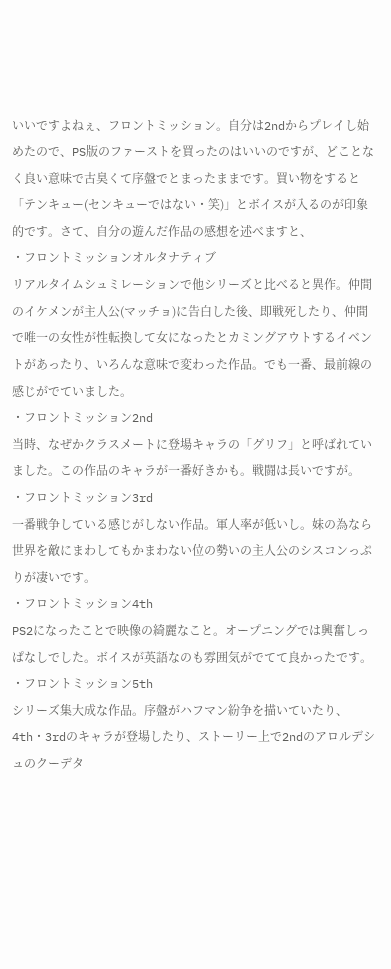いいですよねぇ、フロントミッション。自分は2ndからプレイし始めたので、PS版のファーストを買ったのはいいのですが、どことなく良い意味で古臭くて序盤でとまったままです。買い物をすると「テンキュー(センキューではない・笑)」とボイスが入るのが印象的です。さて、自分の遊んだ作品の感想を述べますと、
・フロントミッションオルタナティブ
リアルタイムシュミレーションで他シリーズと比べると異作。仲間のイケメンが主人公(マッチョ)に告白した後、即戦死したり、仲間で唯一の女性が性転換して女になったとカミングアウトするイベントがあったり、いろんな意味で変わった作品。でも一番、最前線の感じがでていました。
・フロントミッション2nd
当時、なぜかクラスメートに登場キャラの「グリフ」と呼ばれていました。この作品のキャラが一番好きかも。戦闘は長いですが。
・フロントミッション3rd
一番戦争している感じがしない作品。軍人率が低いし。妹の為なら世界を敵にまわしてもかまわない位の勢いの主人公のシスコンっぷりが凄いです。
・フロントミッション4th
PS2になったことで映像の綺麗なこと。オープニングでは興奮しっぱなしでした。ボイスが英語なのも雰囲気がでてて良かったです。
・フロントミッション5th
シリーズ集大成な作品。序盤がハフマン紛争を描いていたり、4th・3rdのキャラが登場したり、ストーリー上で2ndのアロルデシュのクーデタ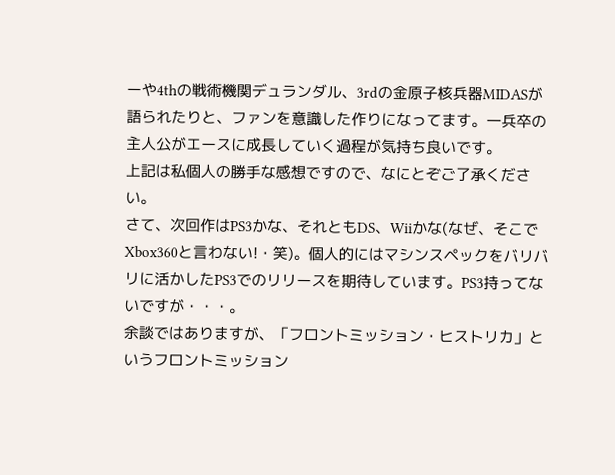ーや4thの戦術機関デュランダル、3rdの金原子核兵器MIDASが語られたりと、ファンを意識した作りになってます。一兵卒の主人公がエースに成長していく過程が気持ち良いです。
上記は私個人の勝手な感想ですので、なにとぞご了承ください。
さて、次回作はPS3かな、それともDS、Wiiかな(なぜ、そこでXbox360と言わない!・笑)。個人的にはマシンスペックをバリバリに活かしたPS3でのリリースを期待しています。PS3持ってないですが・・・。
余談ではありますが、「フロントミッション・ヒストリカ」というフロントミッション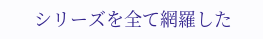シリーズを全て網羅した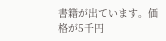書籍が出ています。価格が5千円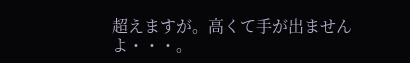超えますが。高くて手が出ませんよ・・・。